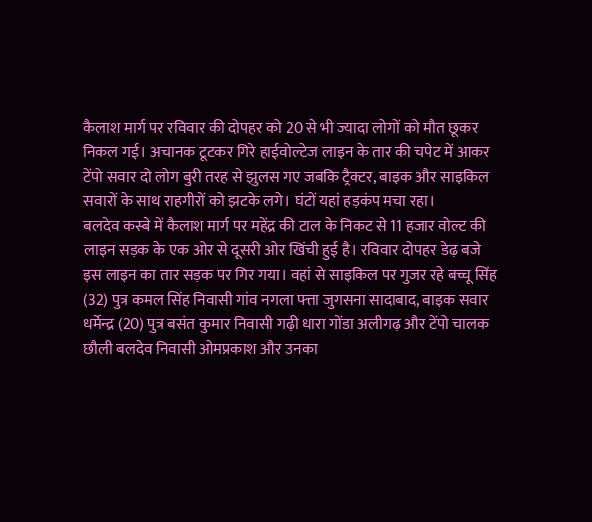कैलाश मार्ग पर रविवार की दोपहर को 20 से भी ज्यादा लोगों को मौत छूकर निकल गई। अचानक टूटकर गिरे हाईवोल्टेज लाइन के तार की चपेट में आकर टेंपो सवार दो लोग बुरी तरह से झुलस गए जबकि ट्रैक्टर, बाइक और साइकिल सवारों के साथ राहगीरों को झटके लगे। घंटों यहां हड़कंप मचा रहा।
बलदेव कस्बे में कैलाश मार्ग पर महेंद्र की टाल के निकट से 11 हजार वोल्ट की लाइन सड़क के एक ओर से दूसरी ओर खिंची हुई है। रविवार दोपहर डेढ़ बजे इस लाइन का तार सड़क पर गिर गया। वहां से साइकिल पर गुजर रहे बच्चू सिंह (32) पुत्र कमल सिंह निवासी गांव नगला फ्त्ता जुगसना सादाबाद, बाइक सवार धर्मेन्द्र (20) पुत्र बसंत कुमार निवासी गढ़ी धारा गोंडा अलीगढ़ और टेंपो चालक छौली बलदेव निवासी ओमप्रकाश और उनका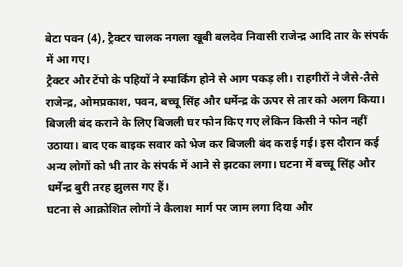बेटा पवन (4), ट्रैक्टर चालक नगला खूबी बलदेव निवासी राजेन्द्र आदि तार के संपर्क में आ गए।
ट्रैक्टर और टेंपो के पहियों ने स्पार्किंग होने से आग पकड़ ली। राहगीरों ने जैसे-तैसे राजेन्द्र, ओमप्रकाश, पवन, बच्चू सिंह और धर्मेन्द्र के ऊपर से तार को अलग किया। बिजली बंद कराने के लिए बिजली घर फोन किए गए लेकिन किसी ने फोन नहीं उठाया। बाद एक बाइक सवार को भेज कर बिजली बंद कराई गई। इस दौरान कई अन्य लोगों को भी तार के संपर्क में आने से झटका लगा। घटना में बच्चू सिंह और धर्मेन्द्र बुरी तरह झुलस गए हैं।
घटना से आक्रोशित लोगों ने कैलाश मार्ग पर जाम लगा दिया और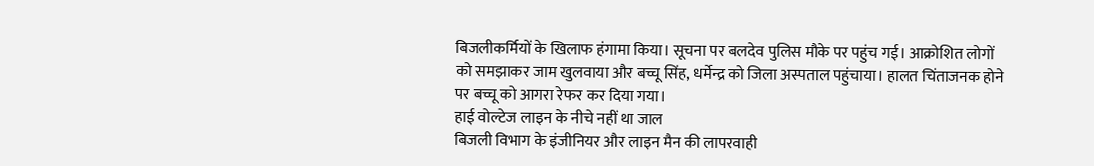बिजलीकर्मियों के खिलाफ हंगामा किया। सूचना पर बलदेव पुलिस मौके पर पहुंच गई। आक्रोशित लोगों को समझाकर जाम खुलवाया और बच्चू सिंह, धर्मेन्द्र को जिला अस्पताल पहुंचाया। हालत चिंताजनक होने पर बच्चू को आगरा रेफर कर दिया गया।
हाई वोल्टेज लाइन के नीचे नहीं था जाल
बिजली विभाग के इंजीनियर और लाइन मैन की लापरवाही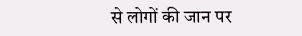से लोगों की जान पर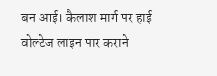बन आई। कैलाश मार्ग पर हाई वोल्टेज लाइन पार कराने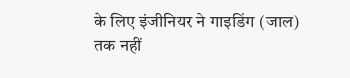के लिए इंजीनियर ने गाइडिंग (जाल) तक नहीं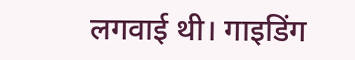लगवाई थी। गाइडिंग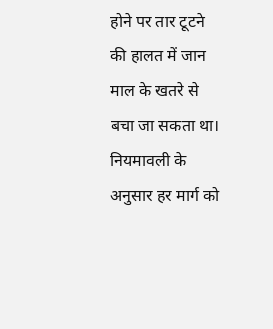होने पर तार टूटने की हालत में जान माल के खतरे से बचा जा सकता था। नियमावली के अनुसार हर मार्ग को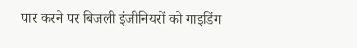पार करने पर बिजली इंजीनियरों को गाइडिंग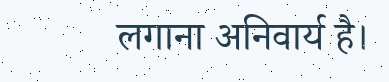लगाना अनिवार्य है।